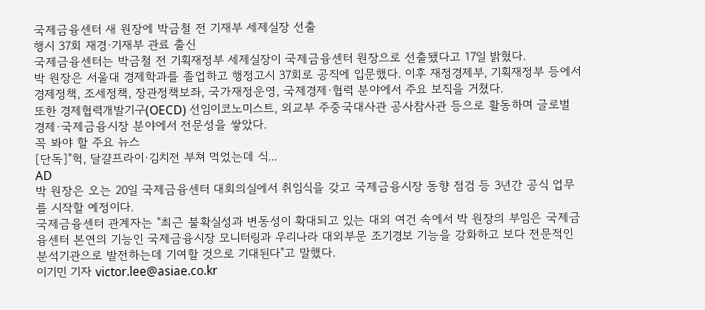국제금융센터 새 원장에 박금철 전 기재부 세제실장 선출
행시 37회 재경·기재부 관료 출신
국제금융센터는 박금철 전 기획재정부 세제실장이 국제금융센터 원장으로 선출됐다고 17일 밝혔다.
박 원장은 서울대 경제학과를 졸업하고 행정고시 37회로 공직에 입문했다. 이후 재정경제부, 기획재정부 등에서 경제정책, 조세정책, 장관정책보좌, 국가재정운영, 국제경제·협력 분야에서 주요 보직을 거쳤다.
또한 경제협력개발기구(OECD) 선임이코노미스트, 외교부 주중국대사관 공사참사관 등으로 활동하며 글로벌 경제·국제금융시장 분야에서 전문성을 쌓았다.
꼭 봐야 할 주요 뉴스
[단독]"헉, 달걀프라이·김치전 부쳐 먹었는데 식...
AD
박 원장은 오는 20일 국제금융센터 대회의실에서 취임식을 갖고 국제금융시장 동향 점검 등 3년간 공식 업무를 시작할 예정이다.
국제금융센터 관계자는 "최근 불확실성과 변동성이 확대되고 있는 대외 여건 속에서 박 원장의 부임은 국제금융센터 본연의 기능인 국제금융시장 모니터링과 우리나라 대외부문 조기경보 기능을 강화하고 보다 전문적인 분석기관으로 발전하는데 기여할 것으로 기대된다"고 말했다.
이기민 기자 victor.lee@asiae.co.kr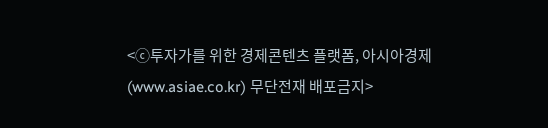<ⓒ투자가를 위한 경제콘텐츠 플랫폼, 아시아경제(www.asiae.co.kr) 무단전재 배포금지>